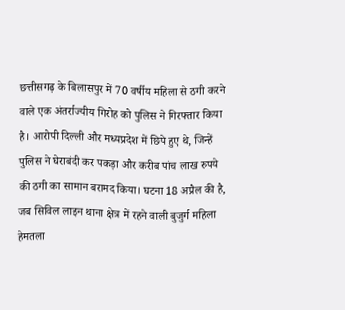छत्तीसगढ़ के बिलासपुर में 70 वर्षीय महिला से ठगी करने वाले एक अंतर्राज्यीय गिरोह को पुलिस ने गिरफ्तार किया है। आरोपी दिल्ली और मध्यप्रदेश में छिपे हुए थे, जिन्हें पुलिस ने घेराबंदी कर पकड़ा और करीब पांच लाख रुपये की ठगी का सामान बरामद किया। घटना 18 अप्रैल की है, जब सिविल लाइन थाना क्षेत्र में रहने वाली बुजुर्ग महिला हेमतला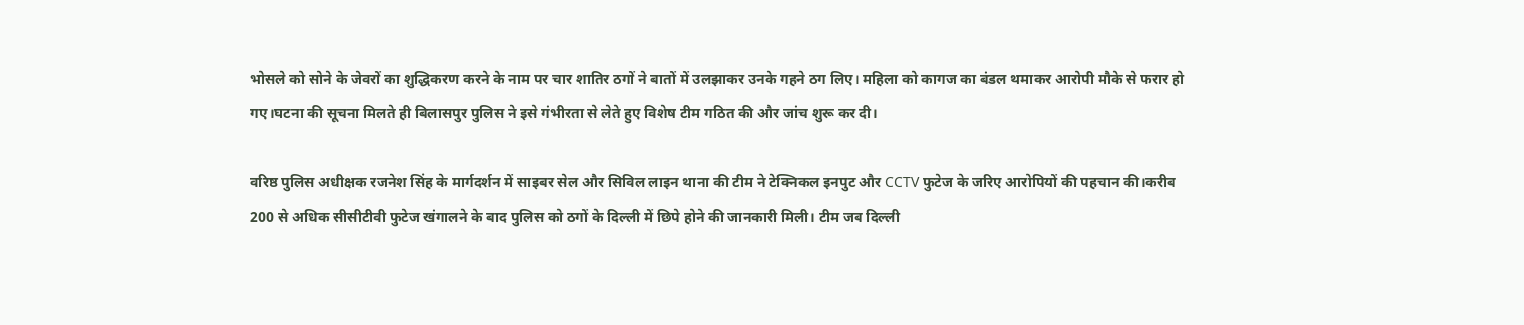भोसले को सोने के जेवरों का शुद्धिकरण करने के नाम पर चार शातिर ठगों ने बातों में उलझाकर उनके गहने ठग लिए। महिला को कागज का बंडल थमाकर आरोपी मौके से फरार हो गए।घटना की सूचना मिलते ही बिलासपुर पुलिस ने इसे गंभीरता से लेते हुए विशेष टीम गठित की और जांच शुरू कर दी।

वरिष्ठ पुलिस अधीक्षक रजनेश सिंह के मार्गदर्शन में साइबर सेल और सिविल लाइन थाना की टीम ने टेक्निकल इनपुट और CCTV फुटेज के जरिए आरोपियों की पहचान की।करीब 200 से अधिक सीसीटीवी फुटेज खंगालने के बाद पुलिस को ठगों के दिल्ली में छिपे होने की जानकारी मिली। टीम जब दिल्ली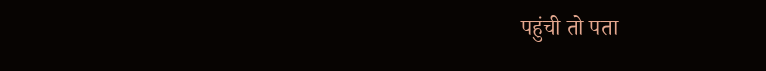पहुंची तो पता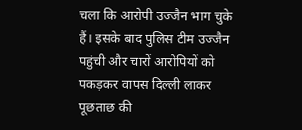चला कि आरोपी उज्जैन भाग चुके हैं। इसके बाद पुलिस टीम उज्जैन पहुंची और चारों आरोपियों को पकड़कर वापस दिल्ली लाकर पूछताछ की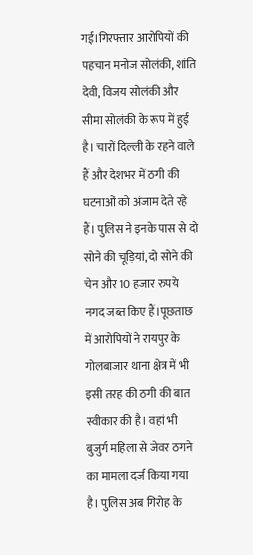गई।गिरफ्तार आरोपियों की पहचान मनोज सोलंकी, शांति देवी, विजय सोलंकी और सीमा सोलंकी के रूप में हुई है। चारों दिल्ली के रहने वाले हैं और देशभर में ठगी की घटनाओं को अंजाम देते रहे हैं। पुलिस ने इनके पास से दो सोने की चूड़ियां, दो सोने की चेन और 10 हजार रुपये नगद जब्त किए हैं।पूछताछ में आरोपियों ने रायपुर के गोलबाजार थाना क्षेत्र में भी इसी तरह की ठगी की बात स्वीकार की है। वहां भी बुजुर्ग महिला से जेवर ठगने का मामला दर्ज किया गया है। पुलिस अब गिरोह के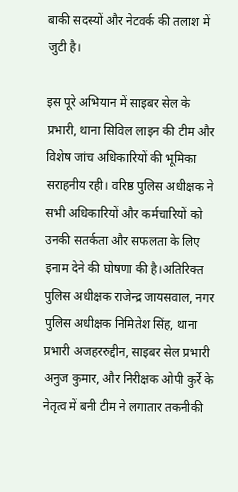बाकी सदस्यों और नेटवर्क की तलाश में जुटी है।

इस पूरे अभियान में साइबर सेल के प्रभारी, थाना सिविल लाइन की टीम और विशेष जांच अधिकारियों की भूमिका सराहनीय रही। वरिष्ठ पुलिस अधीक्षक ने सभी अधिकारियों और कर्मचारियों को उनकी सतर्कता और सफलता के लिए इनाम देने की घोषणा की है।अतिरिक्त पुलिस अधीक्षक राजेन्द्र जायसवाल, नगर पुलिस अधीक्षक निमितेश सिंह, थाना प्रभारी अजहररुद्दीन, साइबर सेल प्रभारी अनुज कुमार, और निरीक्षक ओपी कुर्रे के नेतृत्व में बनी टीम ने लगातार तकनीकी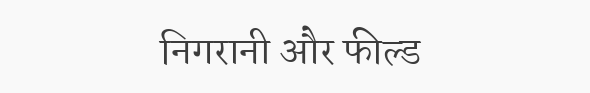निगरानी और फील्ड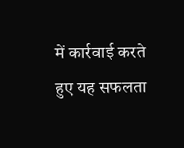में कार्रवाई करते हुए यह सफलता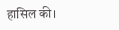हासिल की।